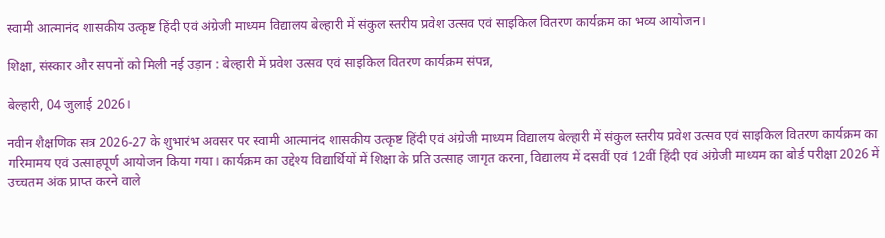स्वामी आत्मानंद शासकीय उत्कृष्ट हिंदी एवं अंग्रेजी माध्यम विद्यालय बेल्हारी में संकुल स्तरीय प्रवेश उत्सव एवं साइकिल वितरण कार्यक्रम का भव्य आयोजन।

शिक्षा, संस्कार और सपनों को मिली नई उड़ान : बेल्हारी में प्रवेश उत्सव एवं साइकिल वितरण कार्यक्रम संपन्न,

बेल्हारी, 04 जुलाई 2026।

नवीन शैक्षणिक सत्र 2026-27 के शुभारंभ अवसर पर स्वामी आत्मानंद शासकीय उत्कृष्ट हिंदी एवं अंग्रेजी माध्यम विद्यालय बेल्हारी में संकुल स्तरीय प्रवेश उत्सव एवं साइकिल वितरण कार्यक्रम का गरिमामय एवं उत्साहपूर्ण आयोजन किया गया। कार्यक्रम का उद्देश्य विद्यार्थियों में शिक्षा के प्रति उत्साह जागृत करना, विद्यालय में दसवीं एवं 12वीं हिंदी एवं अंग्रेजी माध्यम का बोर्ड परीक्षा 2026 में उच्चतम अंक प्राप्त करने वाले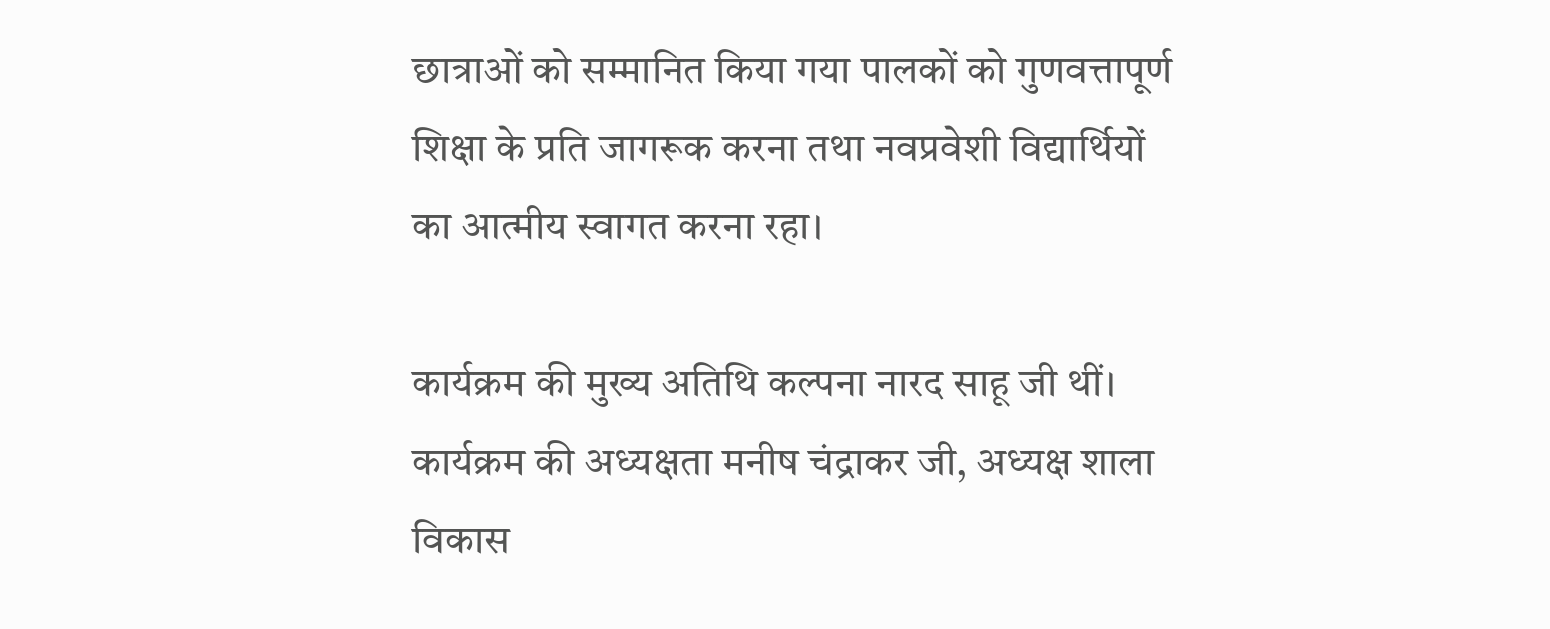छात्राओं को सम्मानित किया गया पालकों को गुणवत्तापूर्ण शिक्षा के प्रति जागरूक करना तथा नवप्रवेशी विद्यार्थियों का आत्मीय स्वागत करना रहा।

कार्यक्रम की मुख्य अतिथि कल्पना नारद साहू जी थीं। कार्यक्रम की अध्यक्षता मनीष चंद्राकर जी, अध्यक्ष शाला विकास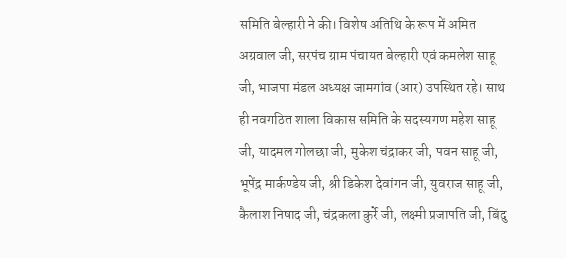समिति बेल्हारी ने की। विशेष अतिथि के रूप में अमित अग्रवाल जी, सरपंच ग्राम पंचायत बेल्हारी एवं कमलेश साहू जी, भाजपा मंडल अध्यक्ष जामगांव (आर) उपस्थित रहे। साथ ही नवगठित शाला विकास समिति के सदस्यगण महेश साहू जी, यादमल गोलछा जी, मुकेश चंद्राकर जी, पवन साहू जी, भूपेंद्र मार्कण्डेय जी, श्री डिकेश देवांगन जी, युवराज साहू जी, कैलाश निषाद जी, चंद्रकला कुर्रे जी, लक्ष्मी प्रजापति जी, बिंदु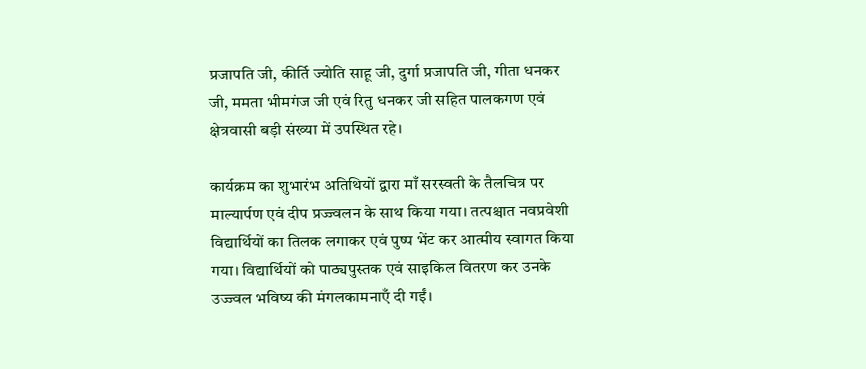प्रजापति जी, कीर्ति ज्योति साहू जी, दुर्गा प्रजापति जी, गीता धनकर जी, ममता भीमगंज जी एवं रितु धनकर जी सहित पालकगण एवं क्षेत्रवासी बड़ी संख्या में उपस्थित रहे।

कार्यक्रम का शुभारंभ अतिथियों द्वारा माँ सरस्वती के तैलचित्र पर माल्यार्पण एवं दीप प्रज्ज्वलन के साथ किया गया। तत्पश्चात नवप्रवेशी विद्यार्थियों का तिलक लगाकर एवं पुष्प भेंट कर आत्मीय स्वागत किया गया। विद्यार्थियों को पाठ्यपुस्तक एवं साइकिल वितरण कर उनके उज्ज्वल भविष्य की मंगलकामनाएँ दी गईं।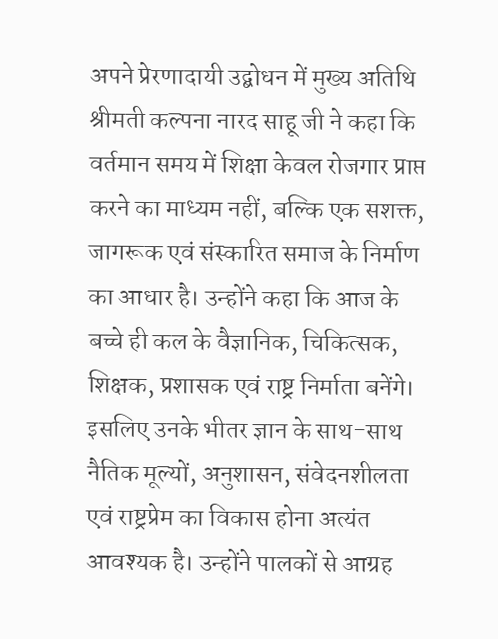अपने प्रेरणादायी उद्बोधन में मुख्य अतिथि श्रीमती कल्पना नारद साहू जी ने कहा कि वर्तमान समय में शिक्षा केवल रोजगार प्राप्त करने का माध्यम नहीं, बल्कि एक सशक्त, जागरूक एवं संस्कारित समाज के निर्माण का आधार है। उन्होंने कहा कि आज के बच्चे ही कल के वैज्ञानिक, चिकित्सक, शिक्षक, प्रशासक एवं राष्ट्र निर्माता बनेंगे। इसलिए उनके भीतर ज्ञान के साथ-साथ नैतिक मूल्यों, अनुशासन, संवेदनशीलता एवं राष्ट्रप्रेम का विकास होना अत्यंत आवश्यक है। उन्होंने पालकों से आग्रह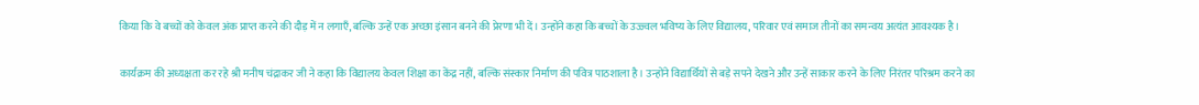किया कि वे बच्चों को केवल अंक प्राप्त करने की दौड़ में न लगाएँ, बल्कि उन्हें एक अच्छा इंसान बनने की प्रेरणा भी दें। उन्होंने कहा कि बच्चों के उज्ज्वल भविष्य के लिए विद्यालय, परिवार एवं समाज तीनों का समन्वय अत्यंत आवश्यक है।

कार्यक्रम की अध्यक्षता कर रहे श्री मनीष चंद्राकर जी ने कहा कि विद्यालय केवल शिक्षा का केंद्र नहीं, बल्कि संस्कार निर्माण की पवित्र पाठशाला है। उन्होंने विद्यार्थियों से बड़े सपने देखने और उन्हें साकार करने के लिए निरंतर परिश्रम करने का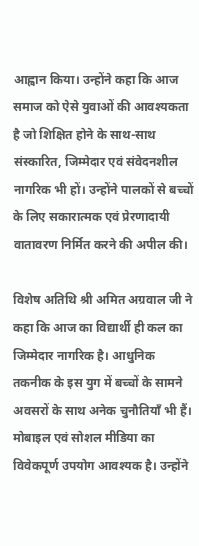आह्वान किया। उन्होंने कहा कि आज समाज को ऐसे युवाओं की आवश्यकता है जो शिक्षित होने के साथ-साथ संस्कारित, जिम्मेदार एवं संवेदनशील नागरिक भी हों। उन्होंने पालकों से बच्चों के लिए सकारात्मक एवं प्रेरणादायी वातावरण निर्मित करने की अपील की।

विशेष अतिथि श्री अमित अग्रवाल जी ने कहा कि आज का विद्यार्थी ही कल का जिम्मेदार नागरिक है। आधुनिक तकनीक के इस युग में बच्चों के सामने अवसरों के साथ अनेक चुनौतियाँ भी हैं। मोबाइल एवं सोशल मीडिया का विवेकपूर्ण उपयोग आवश्यक है। उन्होंने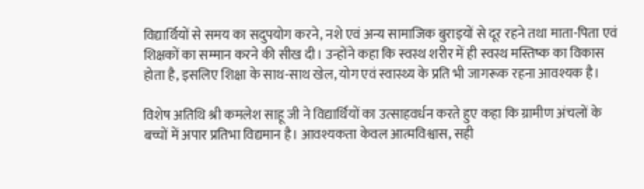विद्यार्थियों से समय का सदुपयोग करने, नशे एवं अन्य सामाजिक बुराइयों से दूर रहने तथा माता-पिता एवं शिक्षकों का सम्मान करने की सीख दी। उन्होंने कहा कि स्वस्थ शरीर में ही स्वस्थ मस्तिष्क का विकास होता है, इसलिए शिक्षा के साथ-साथ खेल, योग एवं स्वास्थ्य के प्रति भी जागरूक रहना आवश्यक है।

विशेष अतिथि श्री कमलेश साहू जी ने विद्यार्थियों का उत्साहवर्धन करते हुए कहा कि ग्रामीण अंचलों के बच्चों में अपार प्रतिभा विद्यमान है। आवश्यकता केवल आत्मविश्वास, सही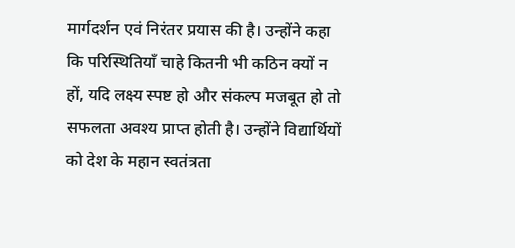मार्गदर्शन एवं निरंतर प्रयास की है। उन्होंने कहा कि परिस्थितियाँ चाहे कितनी भी कठिन क्यों न हों, यदि लक्ष्य स्पष्ट हो और संकल्प मजबूत हो तो सफलता अवश्य प्राप्त होती है। उन्होंने विद्यार्थियों को देश के महान स्वतंत्रता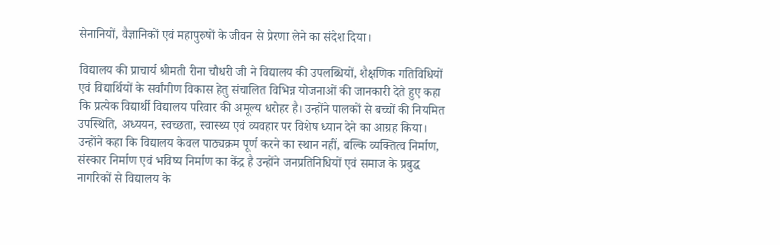सेनानियों, वैज्ञानिकों एवं महापुरुषों के जीवन से प्रेरणा लेने का संदेश दिया।

विद्यालय की प्राचार्य श्रीमती रीना चौधरी जी ने विद्यालय की उपलब्धियों, शैक्षणिक गतिविधियों एवं विद्यार्थियों के सर्वांगीण विकास हेतु संचालित विभिन्न योजनाओं की जानकारी देते हुए कहा कि प्रत्येक विद्यार्थी विद्यालय परिवार की अमूल्य धरोहर है। उन्होंने पालकों से बच्चों की नियमित उपस्थिति, अध्ययन, स्वच्छता, स्वास्थ्य एवं व्यवहार पर विशेष ध्यान देने का आग्रह किया। उन्होंने कहा कि विद्यालय केवल पाठ्यक्रम पूर्ण करने का स्थान नहीं, बल्कि व्यक्तित्व निर्माण, संस्कार निर्माण एवं भविष्य निर्माण का केंद्र है उन्होंने जनप्रतिनिधियों एवं समाज के प्रबुद्ध नागरिकों से विद्यालय के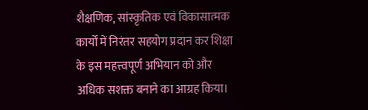शैक्षणिक, सांस्कृतिक एवं विकासात्मक कार्यों में निरंतर सहयोग प्रदान कर शिक्षा के इस महत्त्वपूर्ण अभियान को और अधिक सशक्त बनाने का आग्रह किया।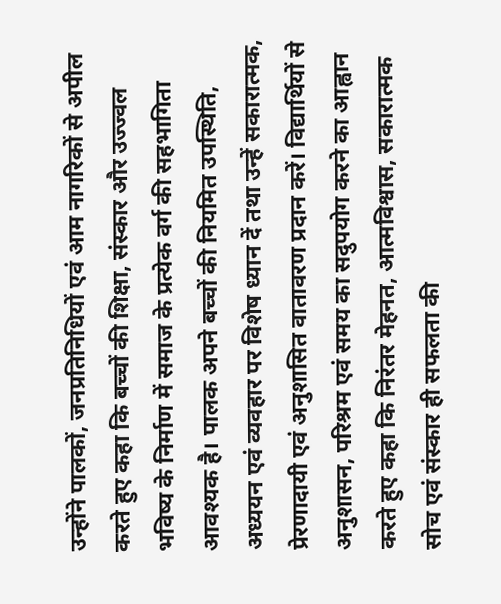उन्होंने पालकों, जनप्रतिनिधियों एवं आम नागरिकों से अपील करते हुए कहा कि बच्चों की शिक्षा, संस्कार और उज्ज्वल भविष्य के निर्माण में समाज के प्रत्येक वर्ग की सहभागिता आवश्यक है। पालक अपने बच्चों की नियमित उपस्थिति, अध्ययन एवं व्यवहार पर विशेष ध्यान दें तथा उन्हें सकारात्मक, प्रेरणादायी एवं अनुशासित वातावरण प्रदान करें। विद्यार्थियों से अनुशासन, परिश्रम एवं समय का सदुपयोग करने का आह्वान करते हुए कहा कि निरंतर मेहनत, आत्मविश्वास, सकारात्मक सोच एवं संस्कार ही सफलता की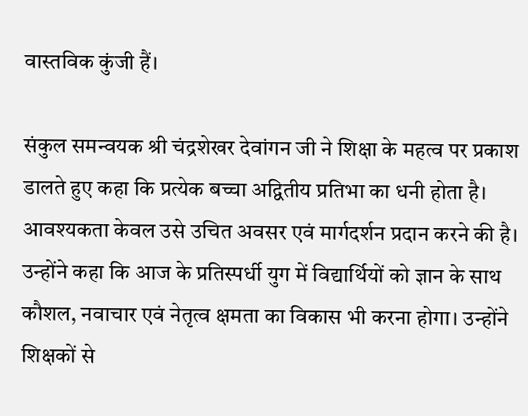वास्तविक कुंजी हैं।

संकुल समन्वयक श्री चंद्रशेखर देवांगन जी ने शिक्षा के महत्व पर प्रकाश डालते हुए कहा कि प्रत्येक बच्चा अद्वितीय प्रतिभा का धनी होता है। आवश्यकता केवल उसे उचित अवसर एवं मार्गदर्शन प्रदान करने की है। उन्होंने कहा कि आज के प्रतिस्पर्धी युग में विद्यार्थियों को ज्ञान के साथ कौशल, नवाचार एवं नेतृत्व क्षमता का विकास भी करना होगा। उन्होंने शिक्षकों से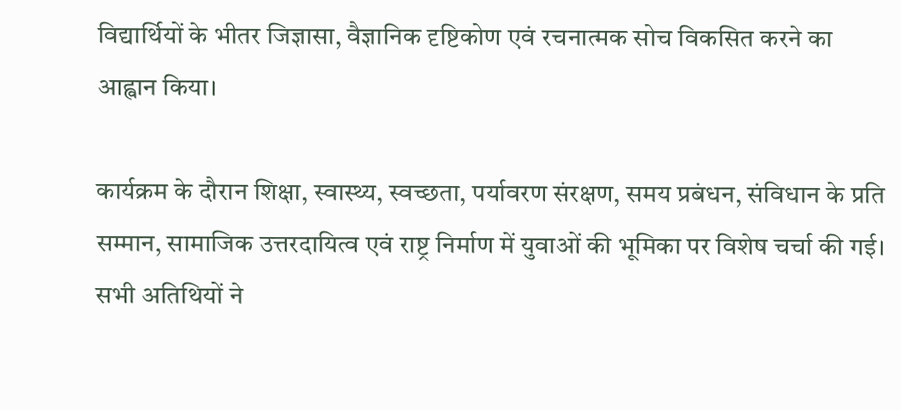विद्यार्थियों के भीतर जिज्ञासा, वैज्ञानिक दृष्टिकोण एवं रचनात्मक सोच विकसित करने का आह्वान किया।

कार्यक्रम के दौरान शिक्षा, स्वास्थ्य, स्वच्छता, पर्यावरण संरक्षण, समय प्रबंधन, संविधान के प्रति सम्मान, सामाजिक उत्तरदायित्व एवं राष्ट्र निर्माण में युवाओं की भूमिका पर विशेष चर्चा की गई। सभी अतिथियों ने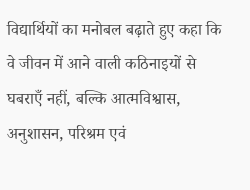विद्यार्थियों का मनोबल बढ़ाते हुए कहा कि वे जीवन में आने वाली कठिनाइयों से घबराएँ नहीं, बल्कि आत्मविश्वास, अनुशासन, परिश्रम एवं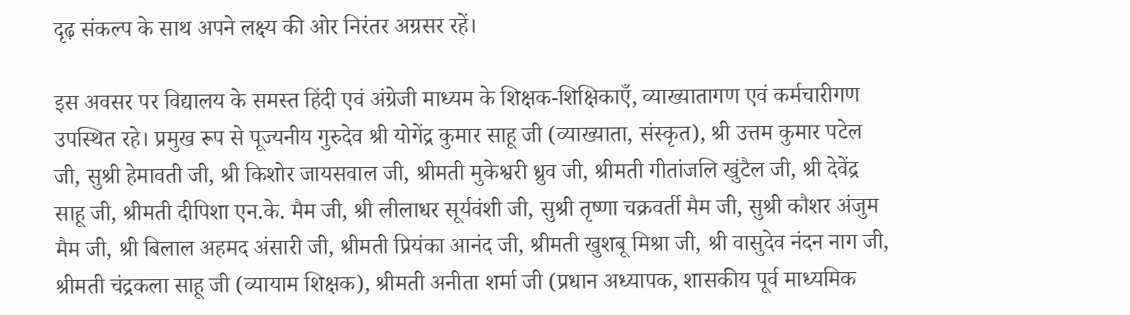दृढ़ संकल्प के साथ अपने लक्ष्य की ओर निरंतर अग्रसर रहें।

इस अवसर पर विद्यालय के समस्त हिंदी एवं अंग्रेजी माध्यम के शिक्षक-शिक्षिकाएँ, व्याख्यातागण एवं कर्मचारीगण उपस्थित रहे। प्रमुख रूप से पूज्यनीय गुरुदेव श्री योगेंद्र कुमार साहू जी (व्याख्याता, संस्कृत), श्री उत्तम कुमार पटेल जी, सुश्री हेमावती जी, श्री किशोर जायसवाल जी, श्रीमती मुकेश्वरी ध्रुव जी, श्रीमती गीतांजलि खुंटैल जी, श्री देवेंद्र साहू जी, श्रीमती दीपिशा एन.के. मैम जी, श्री लीलाधर सूर्यवंशी जी, सुश्री तृष्णा चक्रवर्ती मैम जी, सुश्री कौशर अंजुम मैम जी, श्री बिलाल अहमद अंसारी जी, श्रीमती प्रियंका आनंद जी, श्रीमती खुशबू मिश्रा जी, श्री वासुदेव नंदन नाग जी, श्रीमती चंद्रकला साहू जी (व्यायाम शिक्षक), श्रीमती अनीता शर्मा जी (प्रधान अध्यापक, शासकीय पूर्व माध्यमिक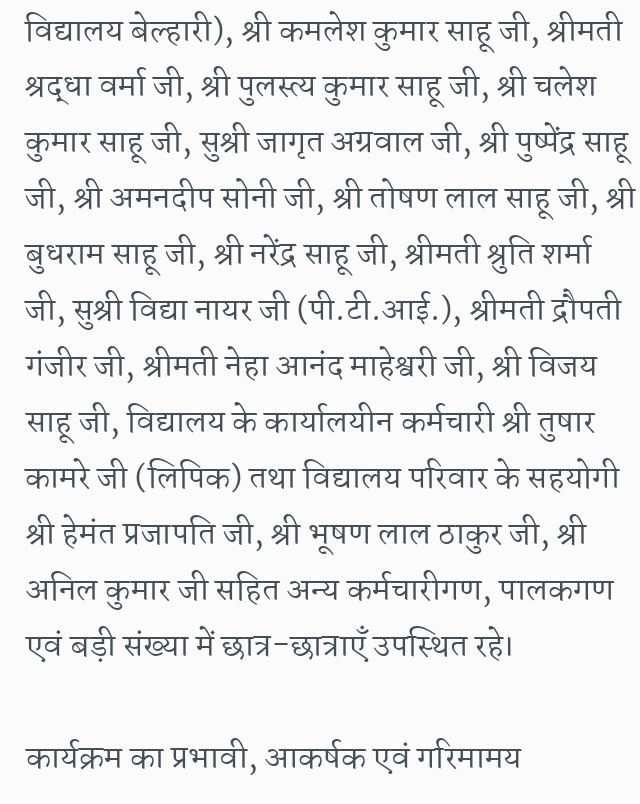विद्यालय बेल्हारी), श्री कमलेश कुमार साहू जी, श्रीमती श्रद्धा वर्मा जी, श्री पुलस्त्य कुमार साहू जी, श्री चलेश कुमार साहू जी, सुश्री जागृत अग्रवाल जी, श्री पुष्पेंद्र साहू जी, श्री अमनदीप सोनी जी, श्री तोषण लाल साहू जी, श्री बुधराम साहू जी, श्री नरेंद्र साहू जी, श्रीमती श्रुति शर्मा जी, सुश्री विद्या नायर जी (पी.टी.आई.), श्रीमती द्रौपती गंजीर जी, श्रीमती नेहा आनंद माहेश्वरी जी, श्री विजय साहू जी, विद्यालय के कार्यालयीन कर्मचारी श्री तुषार कामरे जी (लिपिक) तथा विद्यालय परिवार के सहयोगी श्री हेमंत प्रजापति जी, श्री भूषण लाल ठाकुर जी, श्री अनिल कुमार जी सहित अन्य कर्मचारीगण, पालकगण एवं बड़ी संख्या में छात्र-छात्राएँ उपस्थित रहे।

कार्यक्रम का प्रभावी, आकर्षक एवं गरिमामय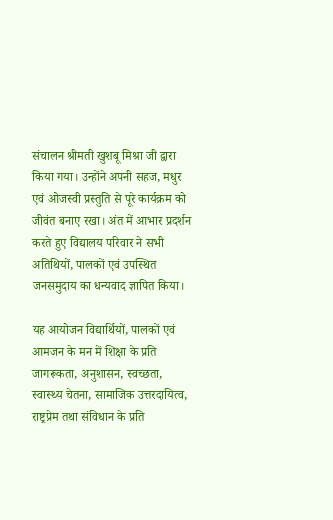संचालन श्रीमती खुशबू मिश्रा जी द्वारा किया गया। उन्होंने अपनी सहज, मधुर एवं ओजस्वी प्रस्तुति से पूरे कार्यक्रम को जीवंत बनाए रखा। अंत में आभार प्रदर्शन करते हुए विद्यालय परिवार ने सभी अतिथियों, पालकों एवं उपस्थित जनसमुदाय का धन्यवाद ज्ञापित किया।

यह आयोजन विद्यार्थियों, पालकों एवं आमजन के मन में शिक्षा के प्रति जागरूकता, अनुशासन, स्वच्छता, स्वास्थ्य चेतना, सामाजिक उत्तरदायित्व, राष्ट्रप्रेम तथा संविधान के प्रति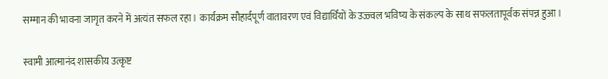सम्मान की भावना जागृत करने में अत्यंत सफल रहा। कार्यक्रम सौहार्दपूर्ण वातावरण एवं विद्यार्थियों के उज्ज्वल भविष्य के संकल्प के साथ सफलतापूर्वक संपन्न हुआ।

स्वामी आत्मानंद शासकीय उत्कृष्ट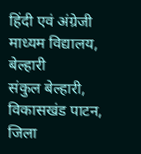हिंदी एवं अंग्रेजी माध्यम विद्यालय, बेल्हारी
संकुल बेल्हारी, विकासखंड पाटन, जिला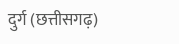दुर्ग (छत्तीसगढ़)